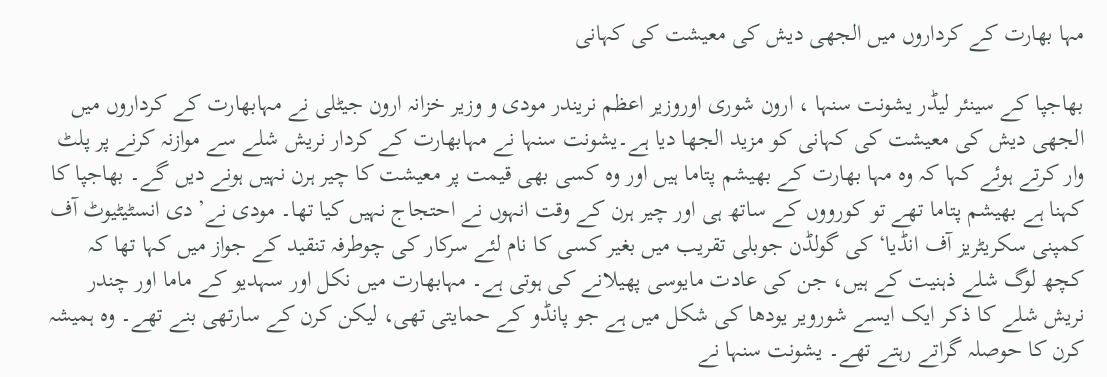مہا بھارت کے کرداروں میں الجھی دیش کی معیشت کی کہانی

بھاجپا کے سینئر لیڈر یشونت سنہا ، ارون شوری اوروزیر اعظم نریندر مودی و وزیر خزانہ ارون جیٹلی نے مہابھارت کے کرداروں میں الجھی دیش کی معیشت کی کہانی کو مزید الجھا دیا ہے۔یشونت سنہا نے مہابھارت کے کردار نریش شلے سے موازنہ کرنے پر پلٹ وار کرتے ہوئے کہا کہ وہ مہا بھارت کے بھیشم پتاما ہیں اور وہ کسی بھی قیمت پر معیشت کا چیر ہرن نہیں ہونے دیں گے۔ بھاجپا کا کہنا ہے بھیشم پتاما تھے تو کورووں کے ساتھ ہی اور چیر ہرن کے وقت انہوں نے احتجاج نہیں کیا تھا۔ مودی نے’دی انسٹیٹیوٹ آف کمپنی سکریٹریز آف انڈیا‘ کی گولڈن جوبلی تقریب میں بغیر کسی کا نام لئے سرکار کی چوطرفہ تنقید کے جواز میں کہا تھا کہ کچھ لوگ شلے ذہنیت کے ہیں، جن کی عادت مایوسی پھیلانے کی ہوتی ہے۔ مہابھارت میں نکل اور سہدیو کے ماما اور چندر نریش شلے کا ذکر ایک ایسے شورویر یودھا کی شکل میں ہے جو پانڈو کے حمایتی تھی، لیکن کرن کے سارتھی بنے تھے۔ وہ ہمیشہ کرن کا حوصلہ گراتے رہتے تھے۔ یشونت سنہا نے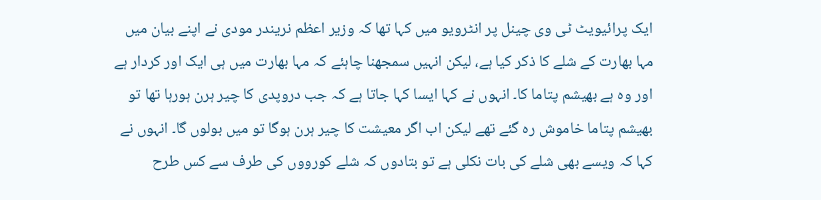ایک پرائیویٹ ٹی وی چینل پر انٹرویو میں کہا تھا کہ وزیر اعظم نریندر مودی نے اپنے بیان میں مہا بھارت کے شلے کا ذکر کیا ہے، لیکن انہیں سمجھنا چاہئے کہ مہا بھارت میں ہی ایک اور کردار ہے اور وہ ہے بھیشم پتاما کا۔ انہوں نے کہا ایسا کہا جاتا ہے کہ جب دروپدی کا چیر ہرن ہورہا تھا تو بھیشم پتاما خاموش رہ گئے تھے لیکن اب اگر معیشت کا چیر ہرن ہوگا تو میں بولوں گا۔ انہوں نے کہا کہ ویسے بھی شلے کی بات نکلی ہے تو بتادوں کہ شلے کورووں کی طرف سے کس طرح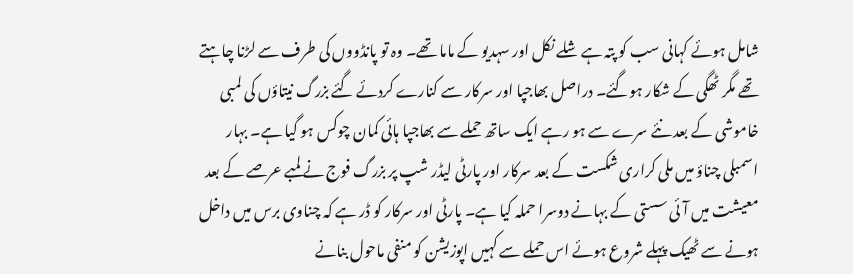شامل ہوئے کہانی سب کو پتہ ہے شلے نکل اور سہدیو کے ماما تھے۔ وہ تو پانڈووں کی طرف سے لڑنا چاہتے تھے مگر ٹھگی کے شکار ہوگئے۔ دراصل بھاجپا اور سرکار سے کنارے کردئے گئے بزرگ نیتاؤں کی لمبی خاموشی کے بعد نئے سرے سے ہو رہے ایک ساتھ حملے سے بھاجپا ہائی کمان چوکس ہو گیا ہے۔ بہار اسمبلی چناؤ میں ملی کراری شکست کے بعد سرکار اور پارٹی لیڈر شپ پر بزرگ فوج نے لمبے عرصے کے بعد معیشت میں آئی سستی کے بہانے دوسرا حملہ کیا ہے۔ پارٹی اور سرکار کو ڈر ہے کہ چناوی برس میں داخل ہونے سے ٹھیک پہلے شروع ہوئے اس حملے سے کہیں اپوزیشن کو منفی ماحول بنانے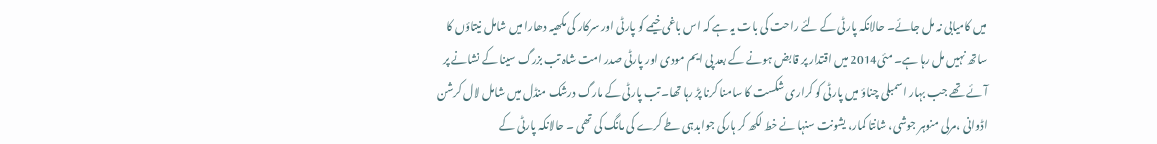میں کامیابی نہ مل جائے۔ حالانکہ پارٹی کے لئے راحت کی بات یہ ہے کہ اس باغی خیمے کو پارٹی اور سرکار کی مکھیہ دھارا میں شامل نیتاؤں کا ساتھ نہیں مل رہا ہے۔ مئی2014 میں اقتدار پر قابض ہونے کے بعد پی ایم مودی اور پارٹی صدر امت شاہ تب بزرگ سینا کے نشانے پر آئے تھے جب بہار اسمبلی چناؤ میں پارٹی کو کراری شکست کا سامنا کرنا پڑ رہا تھا۔ تب پارٹی کے مارگ درشک منڈل میں شامل لال کرشن اڈوانی ،مرلی منوہر جوشی، شانتا کمار، یشونت سنہا نے خط لکھ کر ہارکی جوابدہی طے کرے کی مانگ کی تھی ۔ حالانکہ پارٹی کے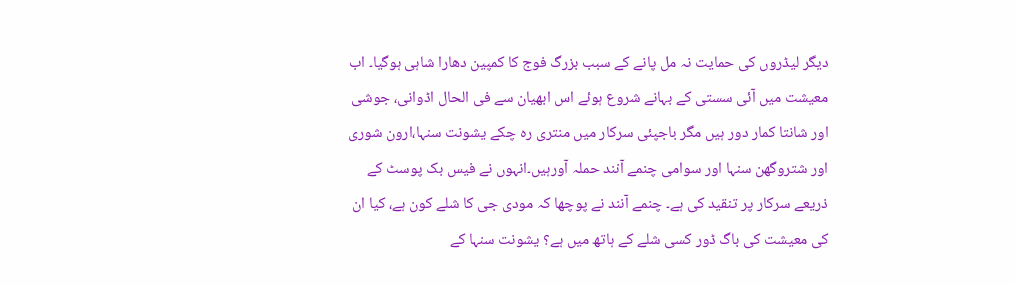دیگر لیڈروں کی حمایت نہ مل پانے کے سبب بزرگ فوج کا کمپین دھارا شاہی ہوگیا۔ اب معیشت میں آئی سستی کے بہانے شروع ہوئے اس ابھیان سے فی الحال اڈوانی، جوشی اور شانتا کمار دور ہیں مگر باجپئی سرکار میں منتری رہ چکے یشونت سنہا،ارون شوری اور شتروگھن سنہا اور سوامی چنمے آنند حملہ آورہیں۔انہوں نے فیس بک پوسٹ کے ذریعے سرکار پر تنقید کی ہے۔ چنمے آنند نے پوچھا کہ مودی جی کا شلے کون ہے، کیا ان کی معیشت کی باگ ڈور کسی شلے کے ہاتھ میں ہے؟ یشونت سنہا کے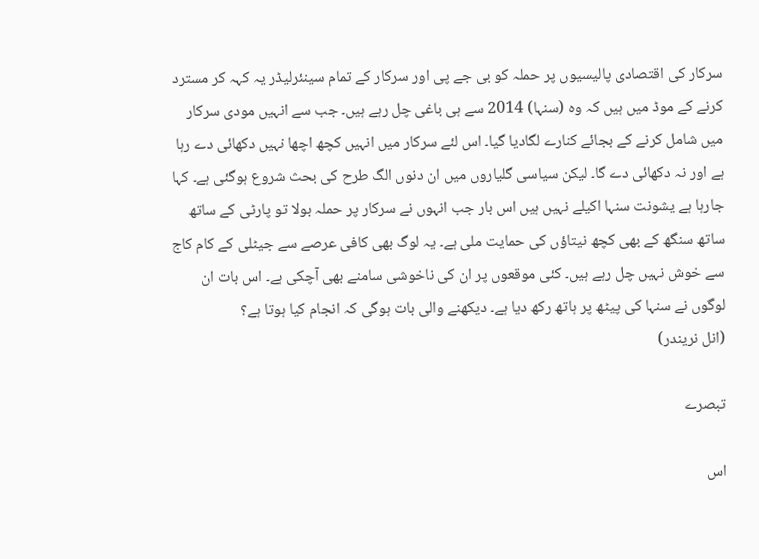سرکار کی اقتصادی پالیسیوں پر حملہ کو بی جے پی اور سرکار کے تمام سینئرلیڈر یہ کہہ کر مسترد کرنے کے موڈ میں ہیں کہ وہ (سنہا) 2014 سے ہی باغی چل رہے ہیں۔ جب سے انہیں مودی سرکار میں شامل کرنے کے بجائے کنارے لگادیا گیا۔ اس لئے سرکار میں انہیں کچھ اچھا نہیں دکھائی دے رہا ہے اور نہ دکھائی دے گا۔ لیکن سیاسی گلیاروں میں ان دنوں الگ طرح کی بحث شروع ہوگئی ہے۔ کہا جارہا ہے یشونت سنہا اکیلے نہیں ہیں اس بار جب انہوں نے سرکار پر حملہ بولا تو پارٹی کے ساتھ ساتھ سنگھ کے بھی کچھ نیتاؤں کی حمایت ملی ہے۔ یہ لوگ بھی کافی عرصے سے جیٹلی کے کام کاج سے خوش نہیں چل رہے ہیں۔ کئی موقعوں پر ان کی ناخوشی سامنے بھی آچکی ہے۔ اس بات ان لوگوں نے سنہا کی پیٹھ پر ہاتھ رکھ دیا ہے۔ دیکھنے والی بات ہوگی کہ انجام کیا ہوتا ہے؟
(انل نریندر)

تبصرے

اس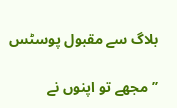بلاگ سے مقبول پوسٹس

’’مجھے تو اپنوں نے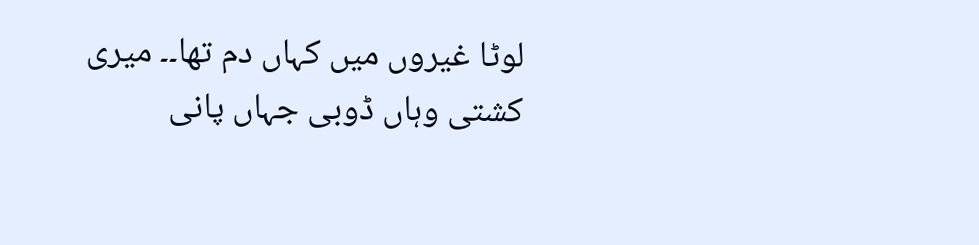لوٹا غیروں میں کہاں دم تھا۔۔ میری کشتی وہاں ڈوبی جہاں پانی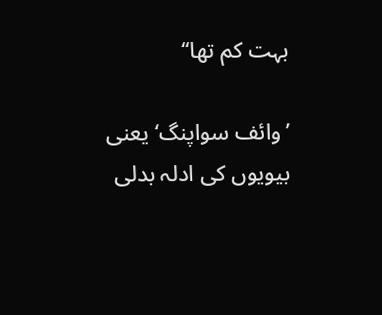بہت کم تھا‘‘

’وائف سواپنگ‘ یعنی بیویوں کی ادلہ بدلی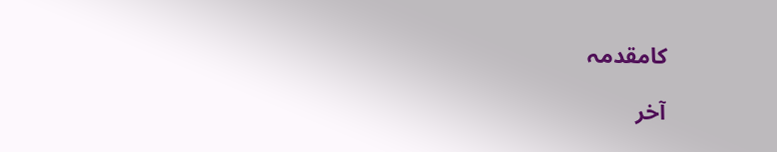کامقدمہ

آخر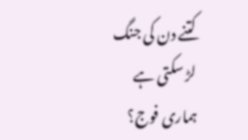کتنے دن کی جنگ لڑ سکتی ہے ہماری فوج؟